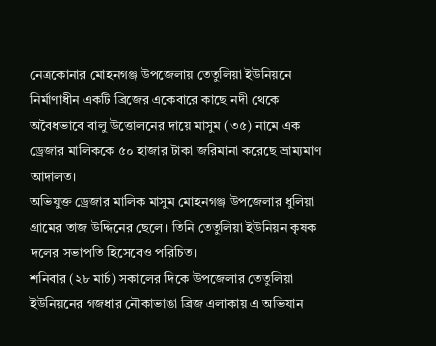নেত্রকোনার মোহনগঞ্জ উপজেলায় তেতুলিয়া ইউনিয়নে নির্মাণাধীন একটি ব্রিজের একেবারে কাছে নদী থেকে অবৈধভাবে বালু উত্তোলনের দায়ে মাসুম (৩৫) নামে এক ড্রেজার মালিককে ৫০ হাজার টাকা জরিমানা করেছে ভ্রাম্যমাণ আদালত।
অভিযুক্ত ড্রেজার মালিক মাসুম মোহনগঞ্জ উপজেলার ধুলিয়া গ্রামের তাজ উদ্দিনের ছেলে। তিনি তেতুলিয়া ইউনিয়ন কৃষক দলের সভাপতি হিসেবেও পরিচিত।
শনিবার (২৮ মার্চ) সকালের দিকে উপজেলার তেতুলিয়া ইউনিয়নের গজধার নৌকাভাঙা ব্রিজ এলাকায় এ অভিযান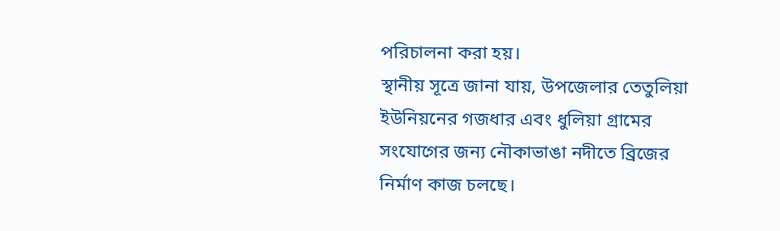পরিচালনা করা হয়।
স্থানীয় সূত্রে জানা যায়, উপজেলার তেতুলিয়া ইউনিয়নের গজধার এবং ধুলিয়া গ্রামের সংযোগের জন্য নৌকাভাঙা নদীতে ব্রিজের নির্মাণ কাজ চলছে।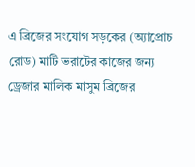এ ব্রিজের সংযোগ সড়কের (অ্যাপ্রোচ রোড) মাটি ভরাটের কাজের জন্য ড্রেজার মালিক মাসুম ব্রিজের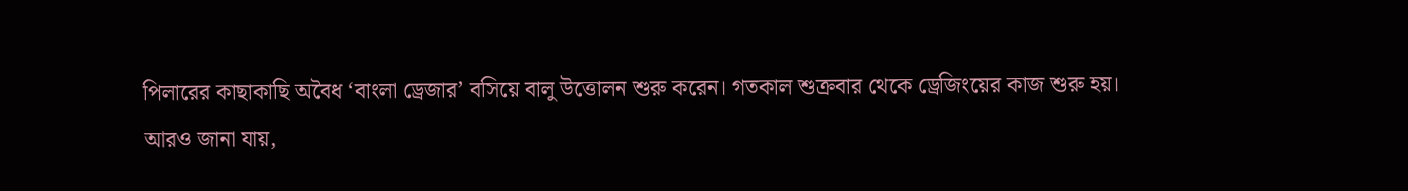পিলারের কাছাকাছি অবৈধ ‘বাংলা ড্রেজার’ বসিয়ে বালু উত্তোলন শুরু করেন। গতকাল শুক্রবার থেকে ড্রেজিংয়ের কাজ শুরু হয়।
আরও জানা যায়,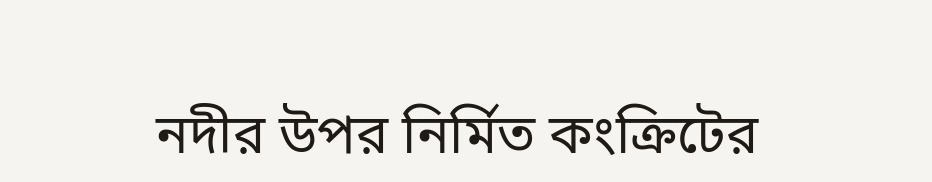নদীর উপর নির্মিত কংক্রিটের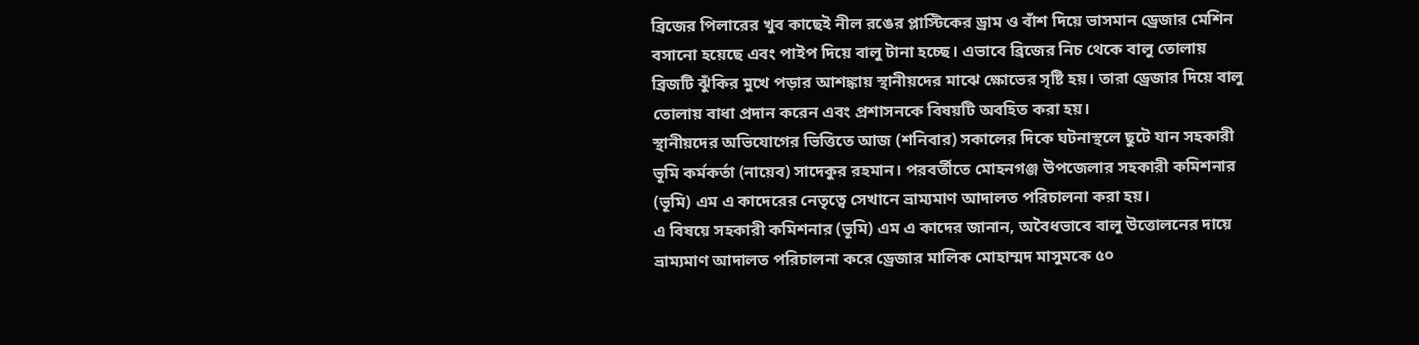ব্রিজের পিলারের খুব কাছেই নীল রঙের প্লাস্টিকের ড্রাম ও বাঁশ দিয়ে ভাসমান ড্রেজার মেশিন বসানো হয়েছে এবং পাইপ দিয়ে বালু টানা হচ্ছে। এভাবে ব্রিজের নিচ থেকে বালু তোলায় ব্রিজটি ঝুঁকির মুখে পড়ার আশঙ্কায় স্থানীয়দের মাঝে ক্ষোভের সৃষ্টি হয়। তারা ড্রেজার দিয়ে বালু তোলায় বাধা প্রদান করেন এবং প্রশাসনকে বিষয়টি অবহিত করা হয়।
স্থানীয়দের অভিযোগের ভিত্তিতে আজ (শনিবার) সকালের দিকে ঘটনাস্থলে ছুটে যান সহকারী ভূমি কর্মকর্তা (নায়েব) সাদেকুর রহমান। পরবর্তীতে মোহনগঞ্জ উপজেলার সহকারী কমিশনার (ভূমি) এম এ কাদেরের নেতৃত্বে সেখানে ভ্রাম্যমাণ আদালত পরিচালনা করা হয়।
এ বিষয়ে সহকারী কমিশনার (ভূমি) এম এ কাদের জানান, অবৈধভাবে বালু উত্তোলনের দায়ে ভ্রাম্যমাণ আদালত পরিচালনা করে ড্রেজার মালিক মোহাম্মদ মাসুমকে ৫০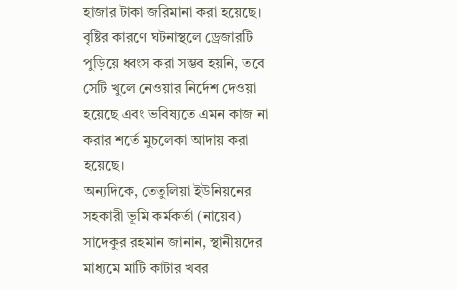হাজার টাকা জরিমানা করা হয়েছে। বৃষ্টির কারণে ঘটনাস্থলে ড্রেজারটি পুড়িয়ে ধ্বংস করা সম্ভব হয়নি, তবে সেটি খুলে নেওয়ার নির্দেশ দেওয়া হয়েছে এবং ভবিষ্যতে এমন কাজ না করার শর্তে মুচলেকা আদায় করা হয়েছে।
অন্যদিকে, তেতুলিয়া ইউনিয়নের সহকারী ভূমি কর্মকর্তা (নায়েব) সাদেকুর রহমান জানান, স্থানীয়দের মাধ্যমে মাটি কাটার খবর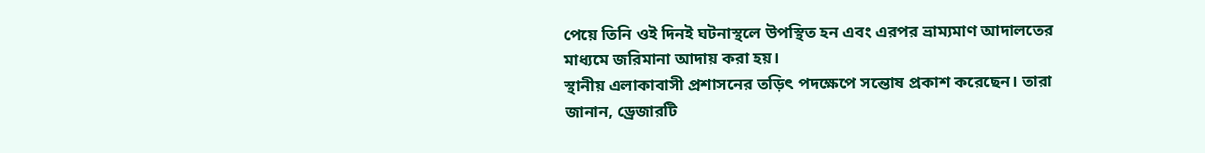পেয়ে তিনি ওই দিনই ঘটনাস্থলে উপস্থিত হন এবং এরপর ভ্রাম্যমাণ আদালতের মাধ্যমে জরিমানা আদায় করা হয়।
স্থানীয় এলাকাবাসী প্রশাসনের তড়িৎ পদক্ষেপে সন্তোষ প্রকাশ করেছেন। তারা জানান, ড্রেজারটি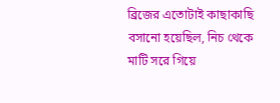ব্রিজের এতোটাই কাছাকাছি বসানো হয়েছিল, নিচ থেকে মাটি সরে গিয়ে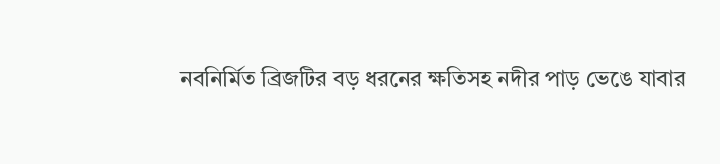নবনির্মিত ব্রিজটির বড় ধরনের ক্ষতিসহ নদীর পাড় ভেঙে যাবার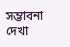সম্ভাবনা দেখা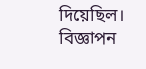দিয়েছিল।
বিজ্ঞাপন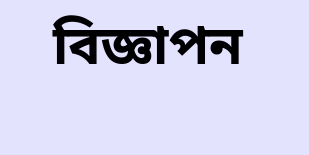বিজ্ঞাপন